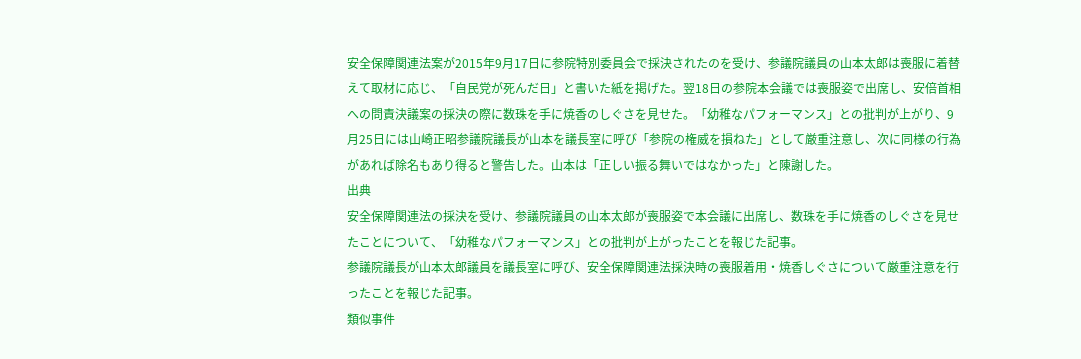安全保障関連法案が2015年9月17日に参院特別委員会で採決されたのを受け、参議院議員の山本太郎は喪服に着替えて取材に応じ、「自民党が死んだ日」と書いた紙を掲げた。翌18日の参院本会議では喪服姿で出席し、安倍首相への問責決議案の採決の際に数珠を手に焼香のしぐさを見せた。「幼稚なパフォーマンス」との批判が上がり、9月25日には山崎正昭参議院議長が山本を議長室に呼び「参院の権威を損ねた」として厳重注意し、次に同様の行為があれば除名もあり得ると警告した。山本は「正しい振る舞いではなかった」と陳謝した。
出典
安全保障関連法の採決を受け、参議院議員の山本太郎が喪服姿で本会議に出席し、数珠を手に焼香のしぐさを見せたことについて、「幼稚なパフォーマンス」との批判が上がったことを報じた記事。
参議院議長が山本太郎議員を議長室に呼び、安全保障関連法採決時の喪服着用・焼香しぐさについて厳重注意を行ったことを報じた記事。
類似事件